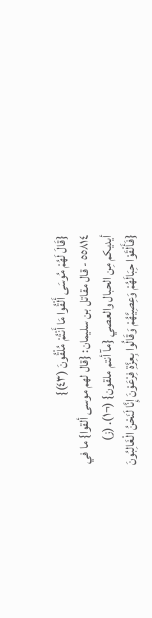{قَالَ لَهُمْ مُوسَى أَلْقُوا مَا أَنْتُمْ مُلْقُونَ (٤٣)}
٥٥٨١٤ - قال مقاتل بن سليمان: {قال لهم موسى ألقوا} ما في أيديكم مِن الحبال والعصي {مآ أنتم ملقون} (¬١). (ز)
{فَأَلْقَوْا حِبَالَهُمْ وَعِصِيَّهُمْ وَقَالُوا بِعِزَّةِ فِرْعَوْنَ إِنَّا لَنَحْنُ الْغَالِبُونَ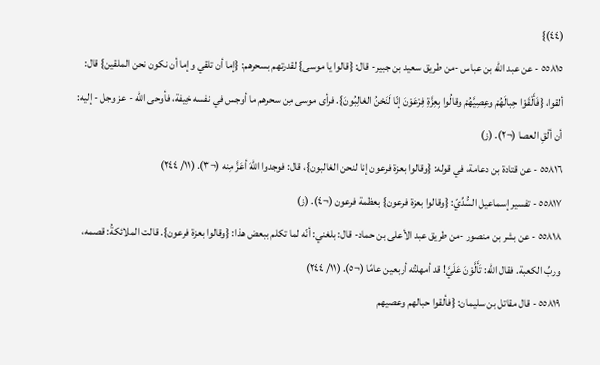(٤٤)}
٥٥٨١٥ - عن عبد الله بن عباس -من طريق سعيد بن جبير- قال: {قالوا يا موسى} لقدرتهم بسحرهم: {إما أن تلقي وإما أن نكون نحن الملقين} قال: ألقوا، {فَأَلْقَوْا حِبالَهُمْ وعِصِيَّهُمْ وقالُوا بِعِزَّةِ فِرْعَوْنَ إنّا لَنَحْنُ الغالِبُونَ}. فرأى موسى مِن سحرهم ما أوجس في نفسه خِيفة، فأوحى الله - عز وجل - إليه: أن ألْقِ العصا (¬٢). (ز)
٥٥٨١٦ - عن قتادة بن دعامة، في قوله: {وقالوا بعزة فرعون إنا لنحن الغالبون}، قال: فوجدوا اللهَ أعَزَّ مِنه (¬٣). (١١/ ٢٤٤)
٥٥٨١٧ - تفسير إسماعيل السُّدِّيّ: {وقالوا بعزة فرعون} بعظمة فرعون (¬٤). (ز)
٥٥٨١٨ - عن بشر بن منصور -من طريق عبد الأعلى بن حماد- قال: بلغني: أنّه لما تكلم ببعض هذا: {وقالوا بعزة فرعون}. قالت الملائكةُ: قصمه، وربِّ الكعبة. فقال الله: تَأَلَّوْنَ عَلَيَّ! قد أمهلتُه أربعين عامًا (¬٥). (١١/ ٢٤٤)
٥٥٨١٩ - قال مقاتل بن سليمان: {فألقوا حبالهم وعصيهم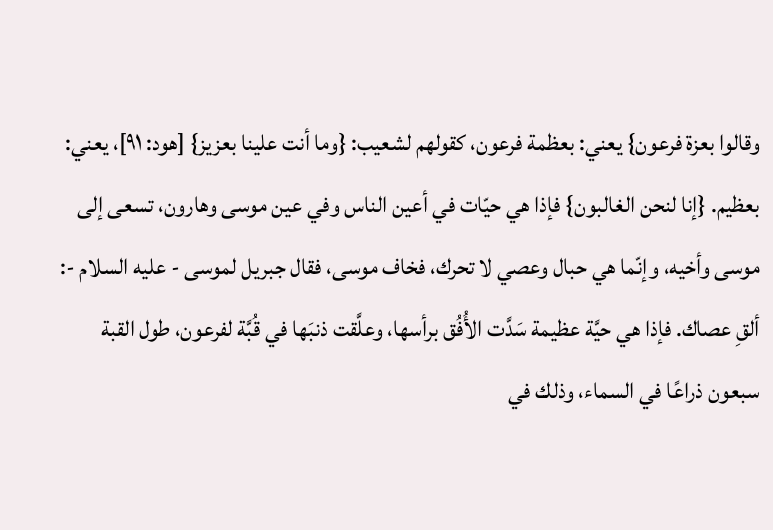وقالوا بعزة فرعون} يعني: بعظمة فرعون، كقولهم لشعيب: {وما أنت علينا بعزيز} [هود: ٩١]، يعني: بعظيم. {إنا لنحن الغالبون} فإذا هي حيّات في أعين الناس وفي عين موسى وهارون، تسعى إلى موسى وأخيه، وإنّما هي حبال وعصي لا تحرك، فخاف موسى، فقال جبريل لموسى - عليه السلام -: ألقِ عصاك. فإذا هي حيَّة عظيمة سَدَّت الأُفُق برأسها، وعلَّقت ذنبَها في قُبَّة لفرعون، طول القبة سبعون ذراعًا في السماء، وذلك في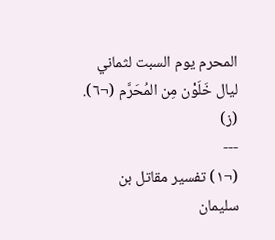المحرم يوم السبت لثماني ليال خَلَوْن مِن المُحَرَّم (¬٦). (ز)
---
(¬١) تفسير مقاتل بن سليمان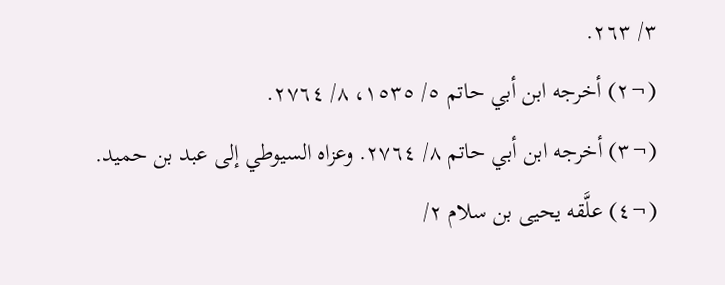٣/ ٢٦٣.
(¬٢) أخرجه ابن أبي حاتم ٥/ ١٥٣٥، ٨/ ٢٧٦٤.
(¬٣) أخرجه ابن أبي حاتم ٨/ ٢٧٦٤. وعزاه السيوطي إلى عبد بن حميد.
(¬٤) علَّقه يحيى بن سلام ٢/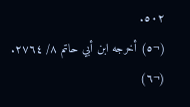٥٠٢.
(¬٥) أخرجه ابن أبي حاتم ٨/ ٢٧٦٤.
(¬٦)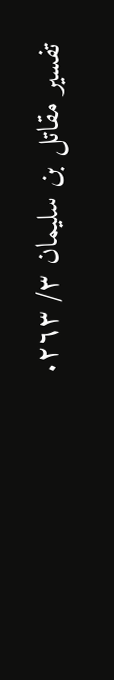تفسير مقاتل بن سليمان ٣/ ٢٦٣.